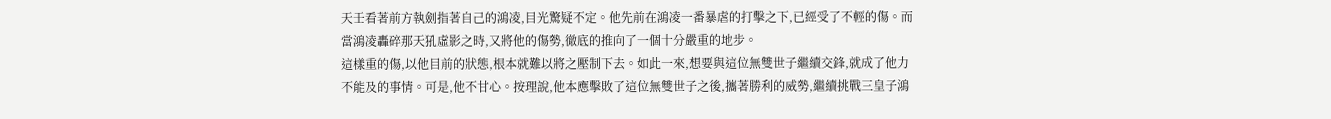天壬看著前方執劍指著自己的鴻凌,目光驚疑不定。他先前在鴻凌一番暴虐的打擊之下,已經受了不輕的傷。而當鴻凌轟碎那天犼虛影之時,又將他的傷勢,徹底的推向了一個十分嚴重的地步。
這樣重的傷,以他目前的狀態,根本就難以將之壓制下去。如此一來,想要與這位無雙世子繼續交鋒,就成了他力不能及的事情。可是,他不甘心。按理說,他本應擊敗了這位無雙世子之後,攜著勝利的威勢,繼續挑戰三皇子鴻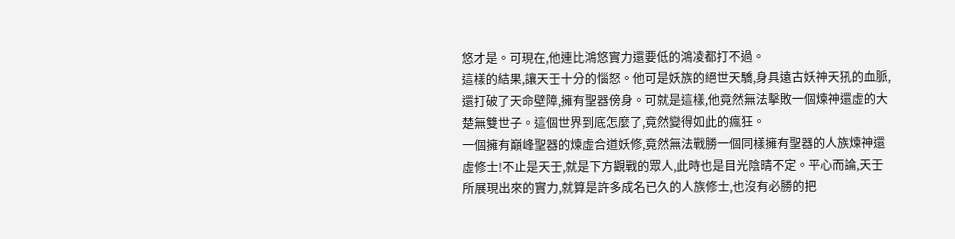悠才是。可現在,他連比鴻悠實力還要低的鴻凌都打不過。
這樣的結果,讓天壬十分的惱怒。他可是妖族的絕世天驕,身具遠古妖神天犼的血脈,還打破了天命壁障,擁有聖器傍身。可就是這樣,他竟然無法擊敗一個煉神還虛的大楚無雙世子。這個世界到底怎麼了,竟然變得如此的瘋狂。
一個擁有巔峰聖器的煉虛合道妖修,竟然無法戰勝一個同樣擁有聖器的人族煉神還虛修士!不止是天壬,就是下方觀戰的眾人,此時也是目光陰晴不定。平心而論,天壬所展現出來的實力,就算是許多成名已久的人族修士,也沒有必勝的把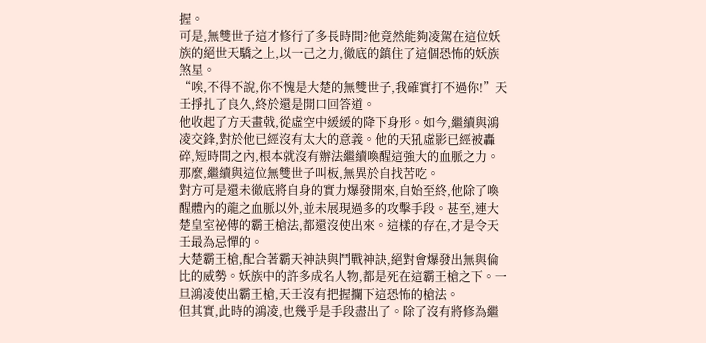握。
可是,無雙世子這才修行了多長時間?他竟然能夠凌駕在這位妖族的絕世天驕之上,以一己之力,徹底的鎮住了這個恐怖的妖族煞星。
“唉,不得不說,你不愧是大楚的無雙世子,我確實打不過你!”天壬掙扎了良久,終於還是開口回答道。
他收起了方天畫戟,從虛空中緩緩的降下身形。如今,繼續與鴻凌交鋒,對於他已經沒有太大的意義。他的天犼虛影已經被轟碎,短時間之內,根本就沒有辦法繼續喚醒這強大的血脈之力。那麼,繼續與這位無雙世子叫板,無異於自找苦吃。
對方可是還未徹底將自身的實力爆發開來,自始至終,他除了喚醒體內的龍之血脈以外,並未展現過多的攻擊手段。甚至,連大楚皇室祕傳的霸王槍法,都還沒使出來。這樣的存在,才是令天壬最為忌憚的。
大楚霸王槍,配合著霸天神訣與鬥戰神訣,絕對會爆發出無與倫比的威勢。妖族中的許多成名人物,都是死在這霸王槍之下。一旦鴻凌使出霸王槍,天壬沒有把握攔下這恐怖的槍法。
但其實,此時的鴻凌,也幾乎是手段盡出了。除了沒有將修為繼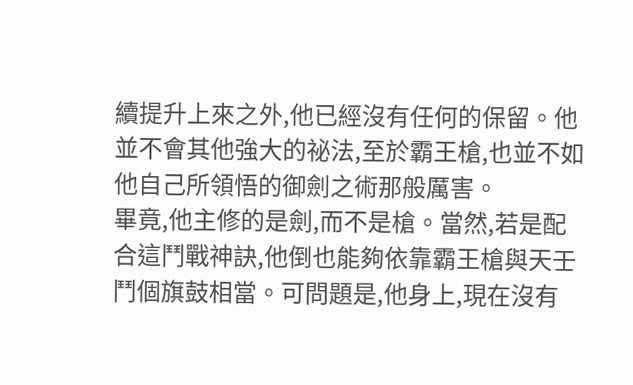續提升上來之外,他已經沒有任何的保留。他並不會其他強大的祕法,至於霸王槍,也並不如他自己所領悟的御劍之術那般厲害。
畢竟,他主修的是劍,而不是槍。當然,若是配合這鬥戰神訣,他倒也能夠依靠霸王槍與天壬鬥個旗鼓相當。可問題是,他身上,現在沒有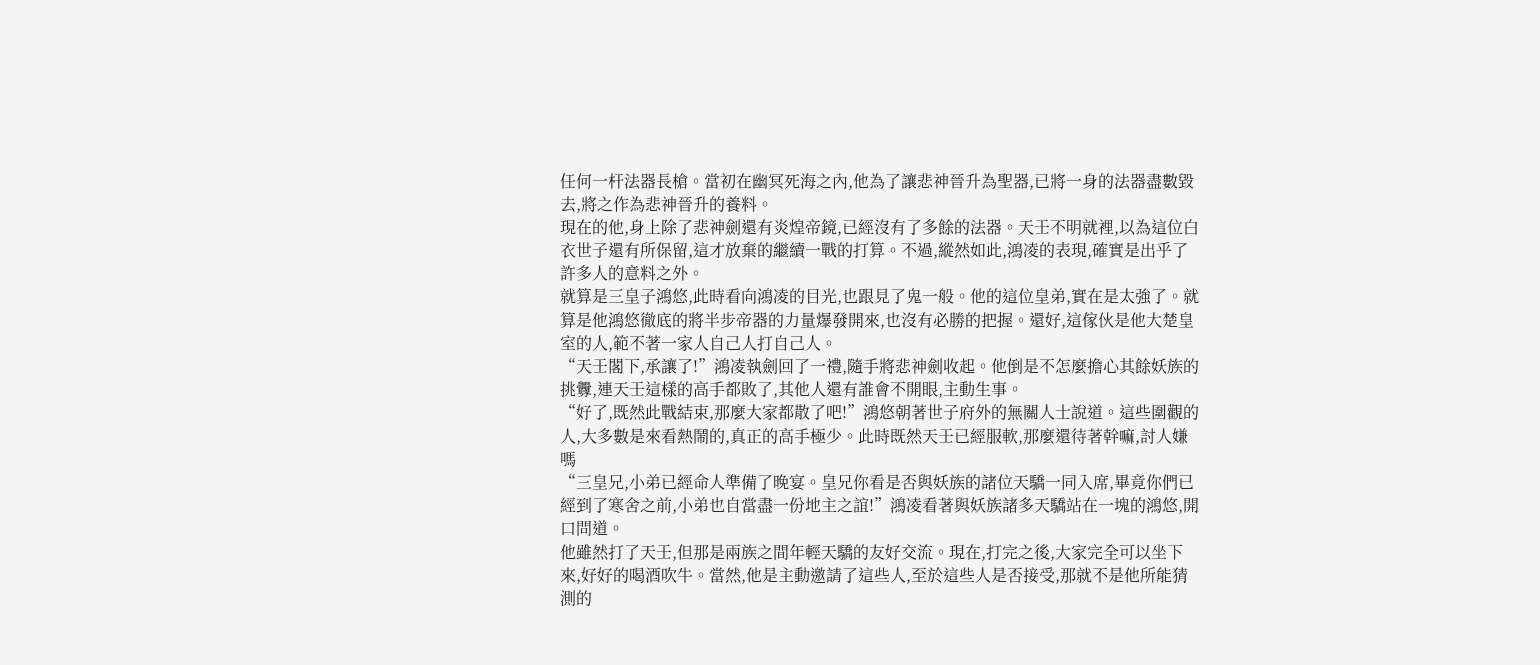任何一杆法器長槍。當初在幽冥死海之內,他為了讓悲神晉升為聖器,已將一身的法器盡數毀去,將之作為悲神晉升的養料。
現在的他,身上除了悲神劍還有炎煌帝鏡,已經沒有了多餘的法器。天壬不明就裡,以為這位白衣世子還有所保留,這才放棄的繼續一戰的打算。不過,縱然如此,鴻凌的表現,確實是出乎了許多人的意料之外。
就算是三皇子鴻悠,此時看向鴻凌的目光,也跟見了鬼一般。他的這位皇弟,實在是太強了。就算是他鴻悠徹底的將半步帝器的力量爆發開來,也沒有必勝的把握。還好,這傢伙是他大楚皇室的人,範不著一家人自己人打自己人。
“天壬閣下,承讓了!”鴻凌執劍回了一禮,隨手將悲神劍收起。他倒是不怎麼擔心其餘妖族的挑釁,連天壬這樣的高手都敗了,其他人還有誰會不開眼,主動生事。
“好了,既然此戰結束,那麼大家都散了吧!”鴻悠朝著世子府外的無關人士說道。這些圍觀的人,大多數是來看熱鬧的,真正的高手極少。此時既然天壬已經服軟,那麼還待著幹嘛,討人嫌嗎
“三皇兄,小弟已經命人準備了晚宴。皇兄你看是否與妖族的諸位天驕一同入席,畢竟你們已經到了寒舍之前,小弟也自當盡一份地主之誼!”鴻凌看著與妖族諸多天驕站在一塊的鴻悠,開口問道。
他雖然打了天壬,但那是兩族之間年輕天驕的友好交流。現在,打完之後,大家完全可以坐下來,好好的喝酒吹牛。當然,他是主動邀請了這些人,至於這些人是否接受,那就不是他所能猜測的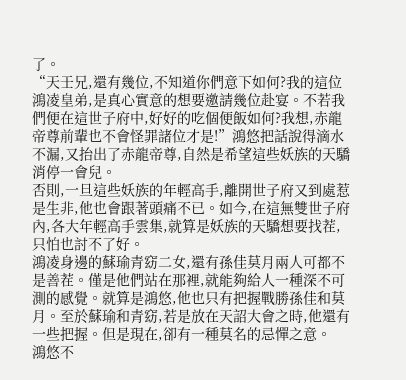了。
“天壬兄,還有幾位,不知道你們意下如何?我的這位鴻凌皇弟,是真心實意的想要邀請幾位赴宴。不若我們便在這世子府中,好好的吃個便飯如何?我想,赤龍帝尊前輩也不會怪罪諸位才是!”鴻悠把話說得滴水不漏,又抬出了赤龍帝尊,自然是希望這些妖族的天驕消停一會兒。
否則,一旦這些妖族的年輕高手,離開世子府又到處惹是生非,他也會跟著頭痛不已。如今,在這無雙世子府內,各大年輕高手雲集,就算是妖族的天驕想要找茬,只怕也討不了好。
鴻凌身邊的蘇瑜青窈二女,還有孫佳莫月兩人可都不是善茬。僅是他們站在那裡,就能夠給人一種深不可測的感覺。就算是鴻悠,他也只有把握戰勝孫佳和莫月。至於蘇瑜和青窈,若是放在天詔大會之時,他還有一些把握。但是現在,卻有一種莫名的忌憚之意。
鴻悠不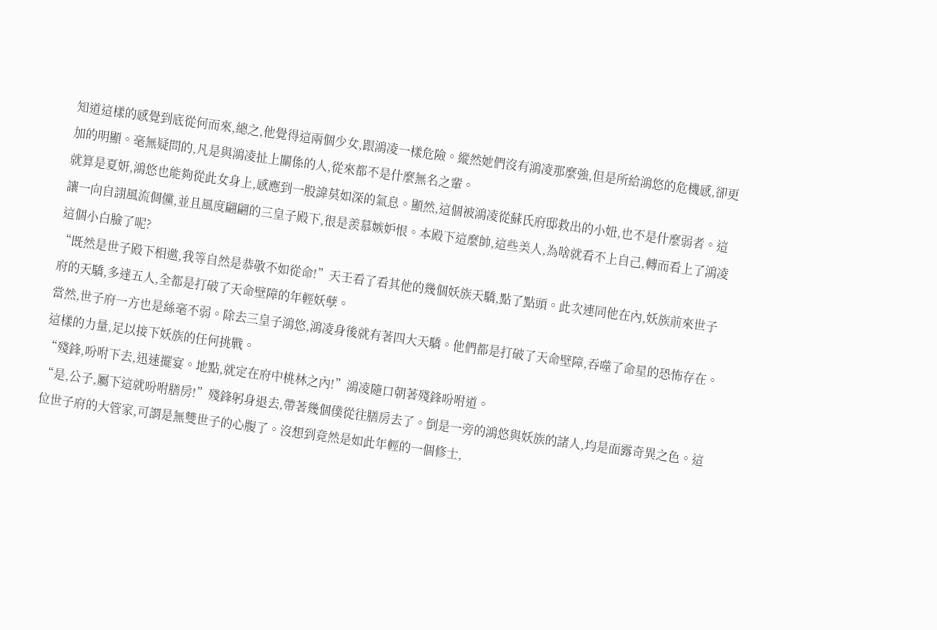知道這樣的感覺到底從何而來,總之,他覺得這兩個少女,跟鴻凌一樣危險。縱然她們沒有鴻凌那麼強,但是所給鴻悠的危機感,卻更加的明顯。毫無疑問的,凡是與鴻凌扯上關係的人,從來都不是什麼無名之輩。
就算是夏妍,鴻悠也能夠從此女身上,感應到一股諱莫如深的氣息。顯然,這個被鴻凌從蘇氏府邸救出的小妞,也不是什麼弱者。這讓一向自詡風流倜儻,並且風度翩翩的三皇子殿下,很是羨慕嫉妒恨。本殿下這麼帥,這些美人,為啥就看不上自己,轉而看上了鴻凌這個小白臉了呢?
“既然是世子殿下相邀,我等自然是恭敬不如從命!”天壬看了看其他的幾個妖族天驕,點了點頭。此次連同他在內,妖族前來世子府的天驕,多達五人,全都是打破了天命壁障的年輕妖孽。
當然,世子府一方也是絲毫不弱。除去三皇子鴻悠,鴻凌身後就有著四大天驕。他們都是打破了天命壁障,吞噬了命星的恐怖存在。這樣的力量,足以接下妖族的任何挑戰。
“殘鋒,吩咐下去,迅速擺宴。地點,就定在府中桃林之內!”鴻凌隨口朝著殘鋒吩咐道。
“是,公子,屬下這就吩咐膳房!”殘鋒躬身退去,帶著幾個僕從往膳房去了。倒是一旁的鴻悠與妖族的諸人,均是面露奇異之色。這位世子府的大管家,可謂是無雙世子的心腹了。沒想到竟然是如此年輕的一個修士,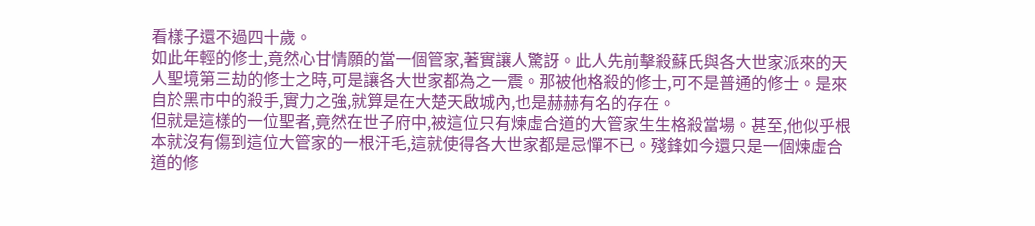看樣子還不過四十歲。
如此年輕的修士,竟然心甘情願的當一個管家,著實讓人驚訝。此人先前擊殺蘇氏與各大世家派來的天人聖境第三劫的修士之時,可是讓各大世家都為之一震。那被他格殺的修士,可不是普通的修士。是來自於黑市中的殺手,實力之強,就算是在大楚天啟城內,也是赫赫有名的存在。
但就是這樣的一位聖者,竟然在世子府中,被這位只有煉虛合道的大管家生生格殺當場。甚至,他似乎根本就沒有傷到這位大管家的一根汗毛,這就使得各大世家都是忌憚不已。殘鋒如今還只是一個煉虛合道的修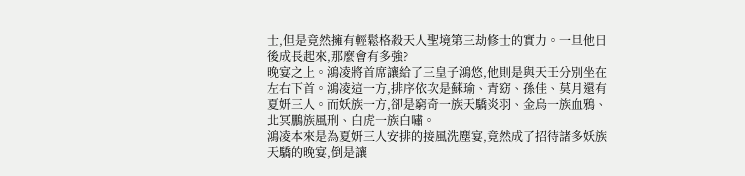士,但是竟然擁有輕鬆格殺天人聖境第三劫修士的實力。一旦他日後成長起來,那麼會有多強?
晚宴之上。鴻凌將首席讓給了三皇子鴻悠,他則是與天壬分別坐在左右下首。鴻凌這一方,排序依次是蘇瑜、青窈、孫佳、莫月還有夏妍三人。而妖族一方,卻是窮奇一族天驕炎羽、金烏一族血鴉、北冥鵬族風刑、白虎一族白嘯。
鴻凌本來是為夏妍三人安排的接風洗塵宴,竟然成了招待諸多妖族天驕的晚宴,倒是讓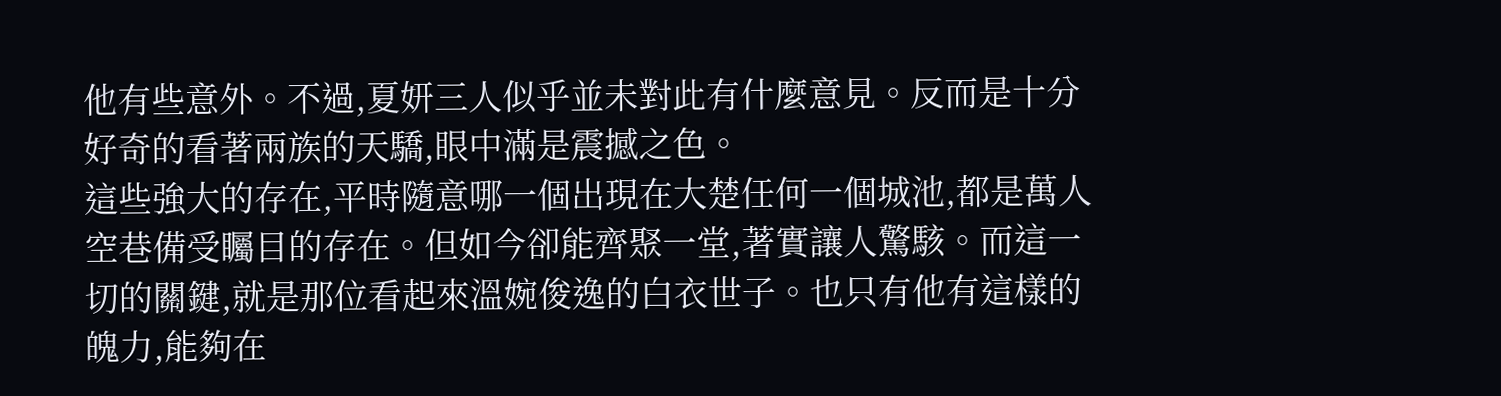他有些意外。不過,夏妍三人似乎並未對此有什麼意見。反而是十分好奇的看著兩族的天驕,眼中滿是震撼之色。
這些強大的存在,平時隨意哪一個出現在大楚任何一個城池,都是萬人空巷備受矚目的存在。但如今卻能齊聚一堂,著實讓人驚駭。而這一切的關鍵,就是那位看起來溫婉俊逸的白衣世子。也只有他有這樣的魄力,能夠在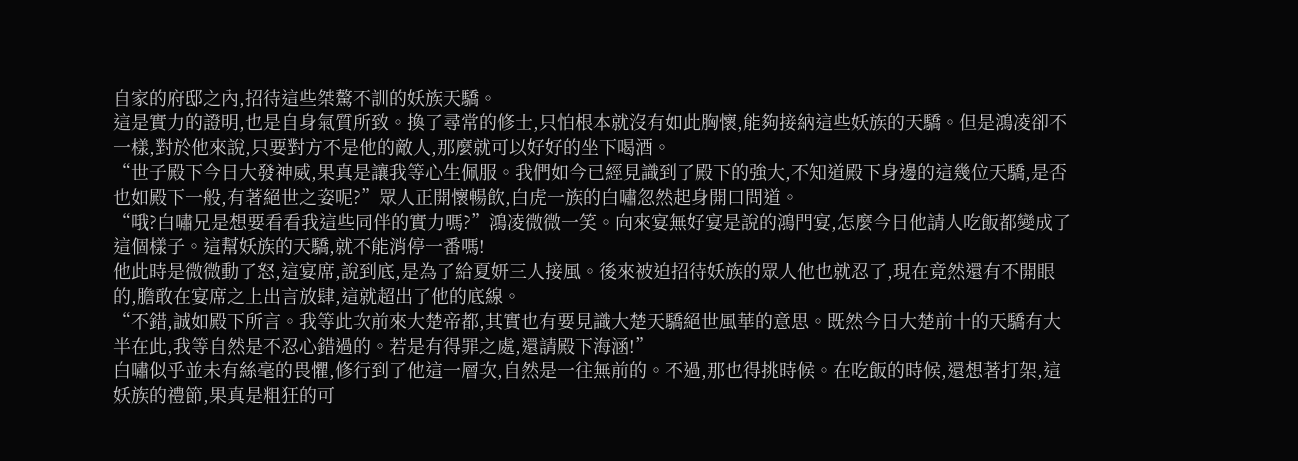自家的府邸之內,招待這些桀驁不訓的妖族天驕。
這是實力的證明,也是自身氣質所致。換了尋常的修士,只怕根本就沒有如此胸懷,能夠接納這些妖族的天驕。但是鴻凌卻不一樣,對於他來說,只要對方不是他的敵人,那麼就可以好好的坐下喝酒。
“世子殿下今日大發神威,果真是讓我等心生佩服。我們如今已經見識到了殿下的強大,不知道殿下身邊的這幾位天驕,是否也如殿下一般,有著絕世之姿呢?”眾人正開懷暢飲,白虎一族的白嘯忽然起身開口問道。
“哦?白嘯兄是想要看看我這些同伴的實力嗎?”鴻凌微微一笑。向來宴無好宴是說的鴻門宴,怎麼今日他請人吃飯都變成了這個樣子。這幫妖族的天驕,就不能消停一番嗎!
他此時是微微動了怒,這宴席,說到底,是為了給夏妍三人接風。後來被迫招待妖族的眾人他也就忍了,現在竟然還有不開眼的,膽敢在宴席之上出言放肆,這就超出了他的底線。
“不錯,誠如殿下所言。我等此次前來大楚帝都,其實也有要見識大楚天驕絕世風華的意思。既然今日大楚前十的天驕有大半在此,我等自然是不忍心錯過的。若是有得罪之處,還請殿下海涵!”
白嘯似乎並未有絲毫的畏懼,修行到了他這一層次,自然是一往無前的。不過,那也得挑時候。在吃飯的時候,還想著打架,這妖族的禮節,果真是粗狂的可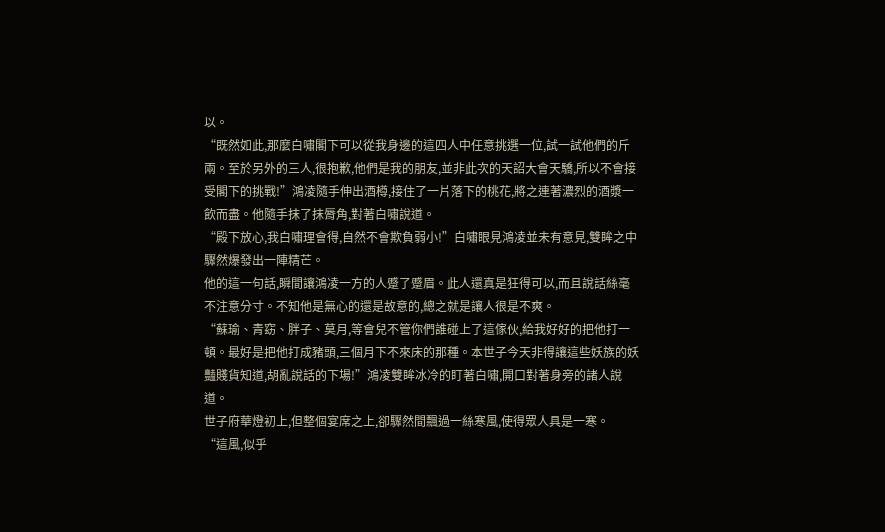以。
“既然如此,那麼白嘯閣下可以從我身邊的這四人中任意挑選一位,試一試他們的斤兩。至於另外的三人,很抱歉,他們是我的朋友,並非此次的天詔大會天驕,所以不會接受閣下的挑戰!”鴻凌隨手伸出酒樽,接住了一片落下的桃花,將之連著濃烈的酒漿一飲而盡。他隨手抹了抹脣角,對著白嘯說道。
“殿下放心,我白嘯理會得,自然不會欺負弱小!”白嘯眼見鴻凌並未有意見,雙眸之中驟然爆發出一陣精芒。
他的這一句話,瞬間讓鴻凌一方的人蹙了蹙眉。此人還真是狂得可以,而且說話絲毫不注意分寸。不知他是無心的還是故意的,總之就是讓人很是不爽。
“蘇瑜、青窈、胖子、莫月,等會兒不管你們誰碰上了這傢伙,給我好好的把他打一頓。最好是把他打成豬頭,三個月下不來床的那種。本世子今天非得讓這些妖族的妖豔賤貨知道,胡亂說話的下場!”鴻凌雙眸冰冷的盯著白嘯,開口對著身旁的諸人說道。
世子府華燈初上,但整個宴席之上,卻驟然間飄過一絲寒風,使得眾人具是一寒。
“這風,似乎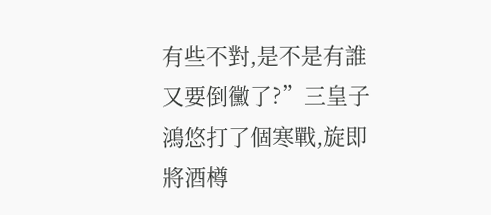有些不對,是不是有誰又要倒黴了?”三皇子鴻悠打了個寒戰,旋即將酒樽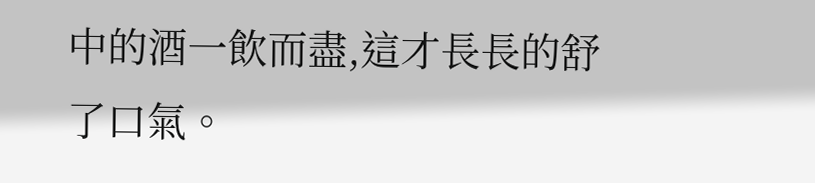中的酒一飲而盡,這才長長的舒了口氣。